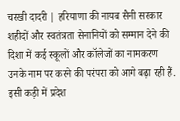चरखी दादरी | हरियाणा की नायब सैनी सरकार शहीदों और स्वतंत्रता सेनानियों को सम्मान देने की दिशा में कई स्कूलों और कॉलेजों का नामकरण उनके नाम पर करने की परंपरा को आगे बढ़ा रही हैं. इसी कड़ी में प्रदेश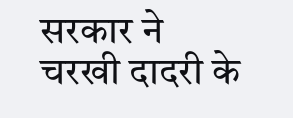सरकार ने चरखी दादरी के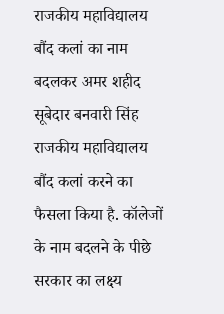राजकीय महाविद्यालय बौंद कलां का नाम बदलकर अमर शहीद सूबेदार बनवारी सिंह राजकीय महाविद्यालय बौंद कलां करने का फैसला किया है. कॉलेजों के नाम बदलने के पीछे सरकार का लक्ष्य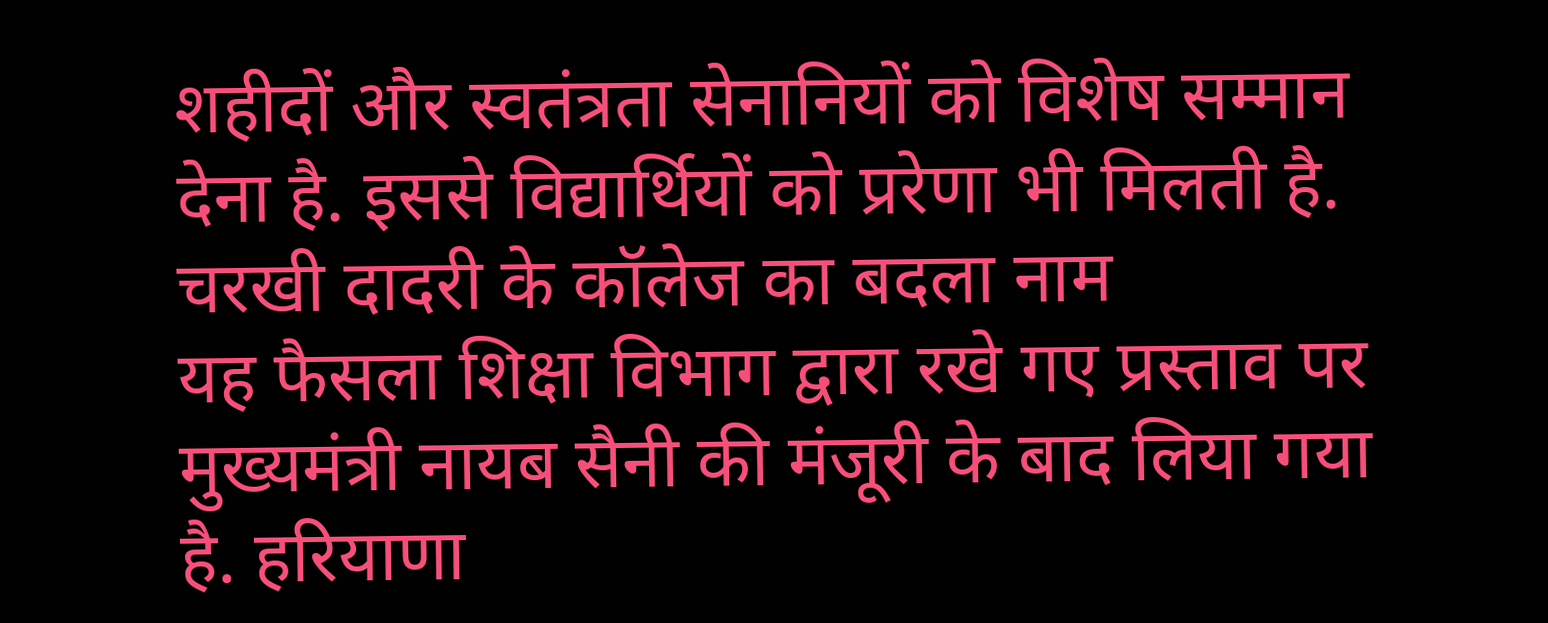शहीदों और स्वतंत्रता सेनानियों को विशेष सम्मान देना है. इससे विद्यार्थियों को प्ररेणा भी मिलती है.
चरखी दादरी के कॉलेज का बदला नाम
यह फैसला शिक्षा विभाग द्वारा रखे गए प्रस्ताव पर मुख्यमंत्री नायब सैनी की मंजूरी के बाद लिया गया है. हरियाणा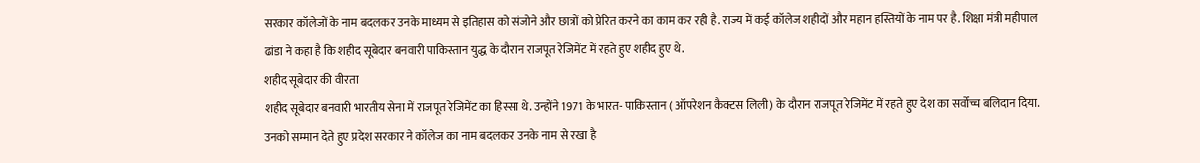सरकार कॉलेजों के नाम बदलकर उनके माध्यम से इतिहास को संजोने और छात्रों को प्रेरित करने का काम कर रही है. राज्य में कई कॉलेज शहीदों और महान हस्तियों के नाम पर है. शिक्षा मंत्री महीपाल ढांडा ने कहा है कि शहीद सूबेदार बनवारी पाकिस्तान युद्ध के दौरान राजपूत रेजिमेंट में रहते हुए शहीद हुए थे.
शहीद सूबेदार की वीरता
शहीद सूबेदार बनवारी भारतीय सेना में राजपूत रेजिमेंट का हिस्सा थे. उन्होंने 1971 के भारत- पाकिस्तान ( ऑपरेशन कैक्टस लिली) के दौरान राजपूत रेजिमेंट में रहते हुए देश का सर्वोच्च बलिदान दिया. उनको सम्मान देते हुए प्रदेश सरकार ने कॉलेज का नाम बदलकर उनके नाम से रखा है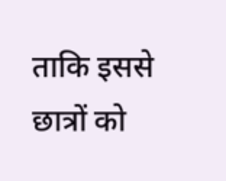ताकि इससे छात्रों को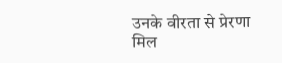उनके वीरता से प्रेरणा मिल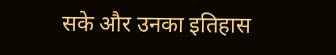सके और उनका इतिहास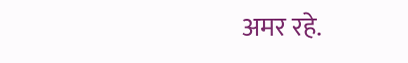अमर रहे.